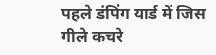पहले डंपिंग यार्ड में जिस गीले कचरे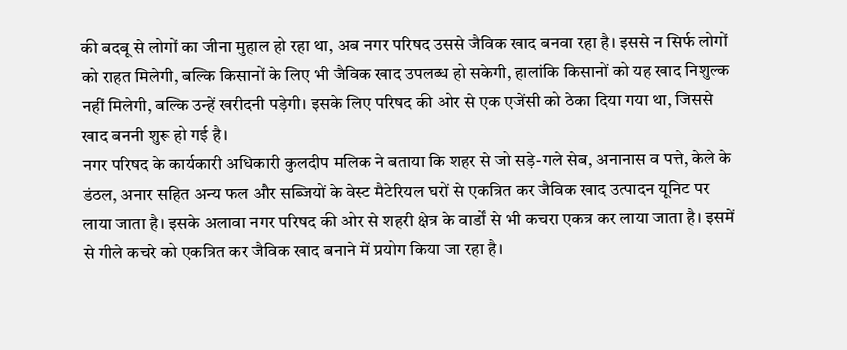की बदबू से लोगों का जीना मुहाल हो रहा था, अब नगर परिषद उससे जैविक खाद बनवा रहा है। इससे न सिर्फ लोगों को राहत मिलेगी, बल्कि किसानों के लिए भी जैविक खाद उपलब्ध हो सकेगी, हालांकि किसानों को यह खाद निशुल्क नहीं मिलेगी, बल्कि उन्हें खरीदनी पड़ेगी। इसके लिए परिषद की ओर से एक एजेंसी को ठेका दिया गया था, जिससे खाद बननी शुरू हो गई है।
नगर परिषद के कार्यकारी अधिकारी कुलदीप मलिक ने बताया कि शहर से जो सड़े-गले सेब, अनानास व पत्ते, केले के डंठल, अनार सहित अन्य फल और सब्जियों के वेस्ट मैटेरियल घरों से एकत्रित कर जैविक खाद उत्पादन यूनिट पर लाया जाता है। इसके अलावा नगर परिषद की ओर से शहरी क्षेत्र के वार्डों से भी कचरा एकत्र कर लाया जाता है। इसमें से गीले कचरे को एकत्रित कर जैविक खाद बनाने में प्रयोग किया जा रहा है।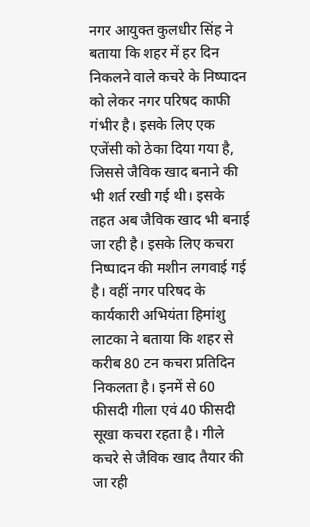नगर आयुक्त कुलधीर सिंह ने बताया कि शहर में हर दिन निकलने वाले कचरे के निष्पादन को लेकर नगर परिषद काफी गंभीर है। इसके लिए एक एजेंसी को ठेका दिया गया है, जिससे जैविक खाद बनाने की भी शर्त रखी गई थी। इसके तहत अब जैविक खाद भी बनाई जा रही है। इसके लिए कचरा निष्पादन की मशीन लगवाई गई है। वहीं नगर परिषद के कार्यकारी अभियंता हिमांशु लाटका ने बताया कि शहर से करीब 80 टन कचरा प्रतिदिन निकलता है। इनमें से 60 फीसदी गीला एवं 40 फीसदी सूखा कचरा रहता है। गीले कचरे से जैविक खाद तैयार की जा रही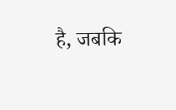है, जबकि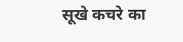सूखे कचरे का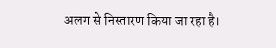अलग से निस्तारण किया जा रहा है।